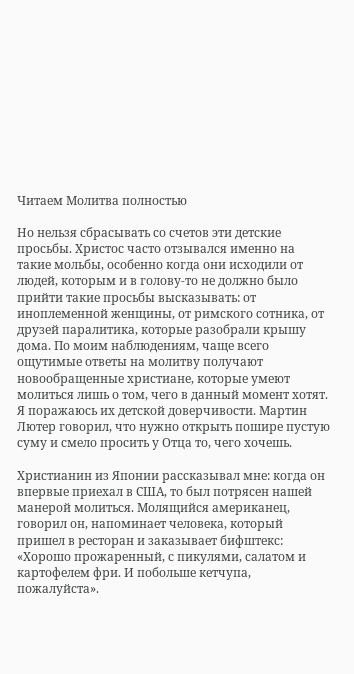Читаем Молитва полностью

Но нельзя сбрасывать со счетов эти детские просьбы. Христос часто отзывался именно на такие мольбы, особенно когда они исходили от людей, которым и в голову-то не должно было прийти такие просьбы высказывать: от иноплеменной женщины, от римского сотника, от друзей паралитика, которые разобрали крышу дома. По моим наблюдениям, чаще всего ощутимые ответы на молитву получают новообращенные христиане, которые умеют молиться лишь о том, чего в данный момент хотят. Я поражаюсь их детской доверчивости. Мартин Лютер говорил, что нужно открыть пошире пустую суму и смело просить у Отца то, чего хочешь.

Христианин из Японии рассказывал мне: когда он впервые приехал в США, то был потрясен нашей манерой молиться. Молящийся американец, говорил он, напоминает человека, который пришел в ресторан и заказывает бифштекс: «Хорошо прожаренный, с пикулями, салатом и картофелем фри. И побольше кетчупа, пожалуйста».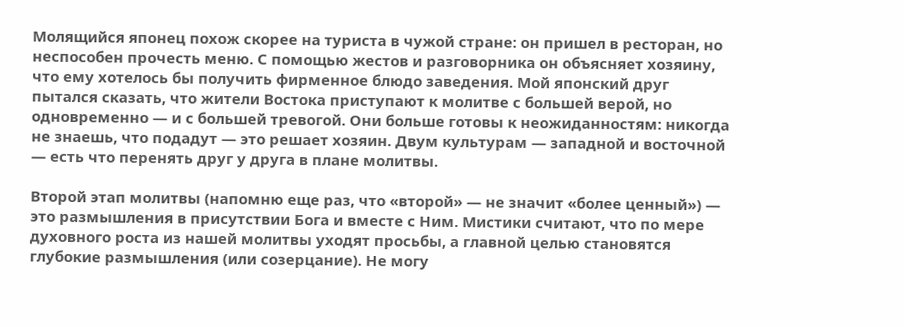Молящийся японец похож скорее на туриста в чужой стране: он пришел в ресторан, но неспособен прочесть меню. С помощью жестов и разговорника он объясняет хозяину, что ему хотелось бы получить фирменное блюдо заведения. Мой японский друг пытался сказать, что жители Востока приступают к молитве с большей верой, но одновременно — и с большей тревогой. Они больше готовы к неожиданностям: никогда не знаешь, что подадут — это решает хозяин. Двум культурам — западной и восточной — есть что перенять друг у друга в плане молитвы.

Второй этап молитвы (напомню еще раз, что «второй» — не значит «более ценный») — это размышления в присутствии Бога и вместе с Ним. Мистики считают, что по мере духовного роста из нашей молитвы уходят просьбы, а главной целью становятся глубокие размышления (или созерцание). Не могу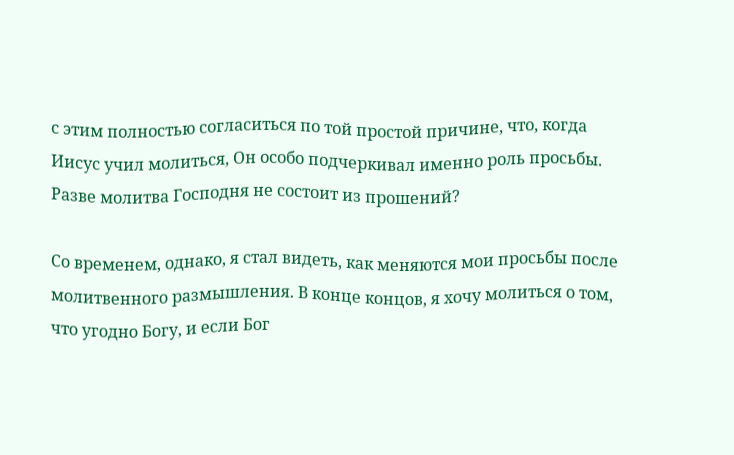с этим полностью согласиться по той простой причине, что, когда Иисус учил молиться, Он особо подчеркивал именно роль просьбы. Разве молитва Господня не состоит из прошений?

Со временем, однако, я стал видеть, как меняются мои просьбы после молитвенного размышления. В конце концов, я хочу молиться о том, что угодно Богу, и если Бог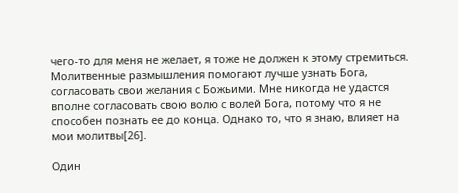чего-то для меня не желает, я тоже не должен к этому стремиться. Молитвенные размышления помогают лучше узнать Бога, согласовать свои желания с Божьими. Мне никогда не удастся вполне согласовать свою волю с волей Бога, потому что я не способен познать ее до конца. Однако то, что я знаю, влияет на мои молитвы[26].

Один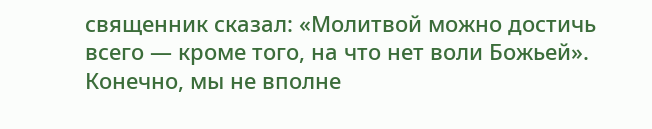священник сказал: «Молитвой можно достичь всего — кроме того, на что нет воли Божьей». Конечно, мы не вполне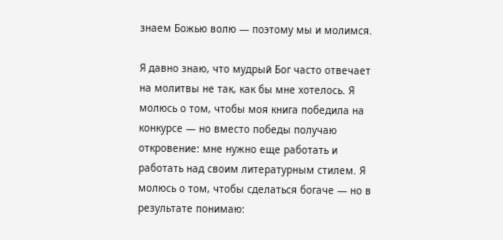знаем Божью волю — поэтому мы и молимся.

Я давно знаю, что мудрый Бог часто отвечает на молитвы не так, как бы мне хотелось. Я молюсь о том, чтобы моя книга победила на конкурсе — но вместо победы получаю откровение: мне нужно еще работать и работать над своим литературным стилем. Я молюсь о том, чтобы сделаться богаче — но в результате понимаю: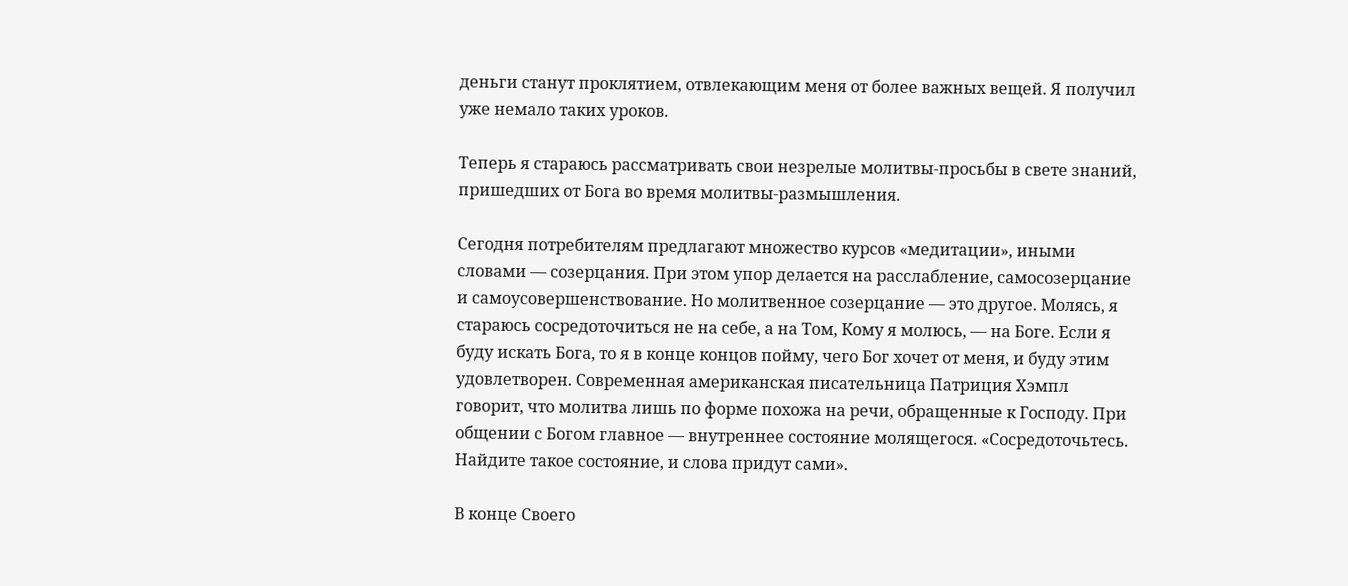деньги станут проклятием, отвлекающим меня от более важных вещей. Я получил уже немало таких уроков.

Теперь я стараюсь рассматривать свои незрелые молитвы-просьбы в свете знаний, пришедших от Бога во время молитвы-размышления.

Сегодня потребителям предлагают множество курсов «медитации», иными словами — созерцания. При этом упор делается на расслабление, самосозерцание и самоусовершенствование. Но молитвенное созерцание — это другое. Молясь, я стараюсь сосредоточиться не на себе, а на Том, Кому я молюсь, — на Боге. Если я буду искать Бога, то я в конце концов пойму, чего Бог хочет от меня, и буду этим удовлетворен. Современная американская писательница Патриция Хэмпл говорит, что молитва лишь по форме похожа на речи, обращенные к Господу. При общении с Богом главное — внутреннее состояние молящегося. «Сосредоточьтесь. Найдите такое состояние, и слова придут сами».

В конце Своего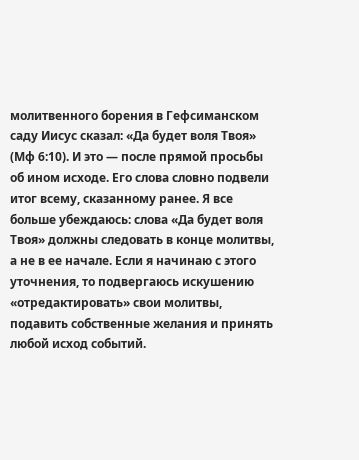молитвенного борения в Гефсиманском саду Иисус сказал: «Да будет воля Твоя» (Мф 6:10). И это — после прямой просьбы об ином исходе. Его слова словно подвели итог всему, сказанному ранее. Я все больше убеждаюсь: слова «Да будет воля Твоя» должны следовать в конце молитвы, а не в ее начале. Если я начинаю с этого уточнения, то подвергаюсь искушению «отредактировать» свои молитвы, подавить собственные желания и принять любой исход событий.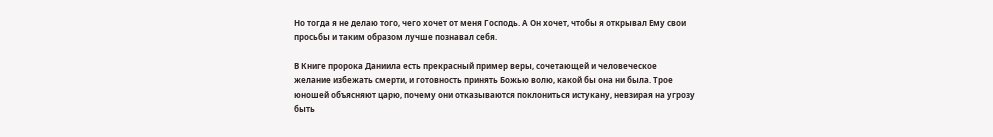Но тогда я не делаю того, чего хочет от меня Господь. А Он хочет, чтобы я открывал Ему свои просьбы и таким образом лучше познавал себя.

В Книге пророка Даниила есть прекрасный пример веры, сочетающей и человеческое желание избежать смерти, и готовность принять Божью волю, какой бы она ни была. Трое юношей объясняют царю, почему они отказываются поклониться истукану, невзирая на угрозу быть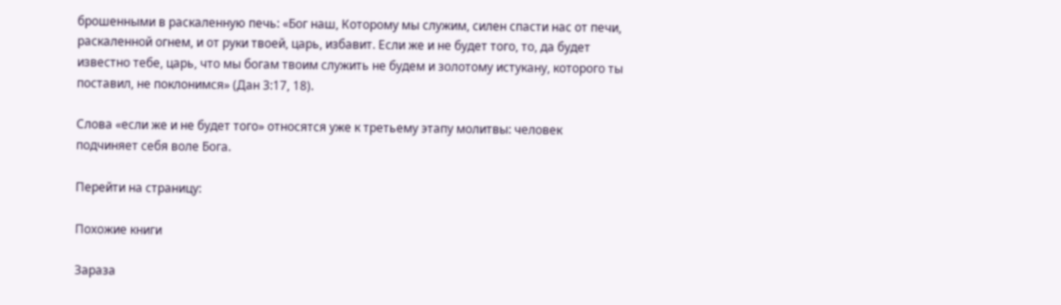брошенными в раскаленную печь: «Бог наш, Которому мы служим, силен спасти нас от печи, раскаленной огнем, и от руки твоей, царь, избавит. Если же и не будет того, то, да будет известно тебе, царь, что мы богам твоим служить не будем и золотому истукану, которого ты поставил, не поклонимся» (Дан 3:17, 18).

Слова «если же и не будет того» относятся уже к третьему этапу молитвы: человек подчиняет себя воле Бога.

Перейти на страницу:

Похожие книги

Зараза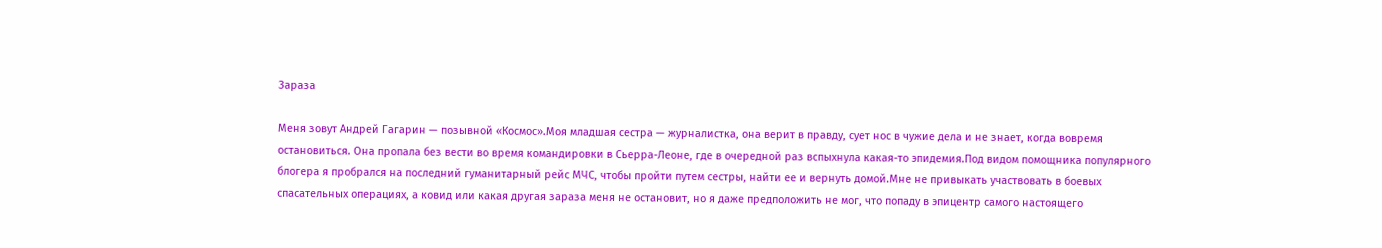Зараза

Меня зовут Андрей Гагарин — позывной «Космос».Моя младшая сестра — журналистка, она верит в правду, сует нос в чужие дела и не знает, когда вовремя остановиться. Она пропала без вести во время командировки в Сьерра-Леоне, где в очередной раз вспыхнула какая-то эпидемия.Под видом помощника популярного блогера я пробрался на последний гуманитарный рейс МЧС, чтобы пройти путем сестры, найти ее и вернуть домой.Мне не привыкать участвовать в боевых спасательных операциях, а ковид или какая другая зараза меня не остановит, но я даже предположить не мог, что попаду в эпицентр самого настоящего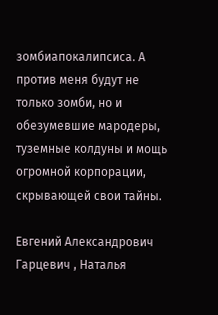зомбиапокалипсиса. А против меня будут не только зомби, но и обезумевшие мародеры, туземные колдуны и мощь огромной корпорации, скрывающей свои тайны.

Евгений Александрович Гарцевич , Наталья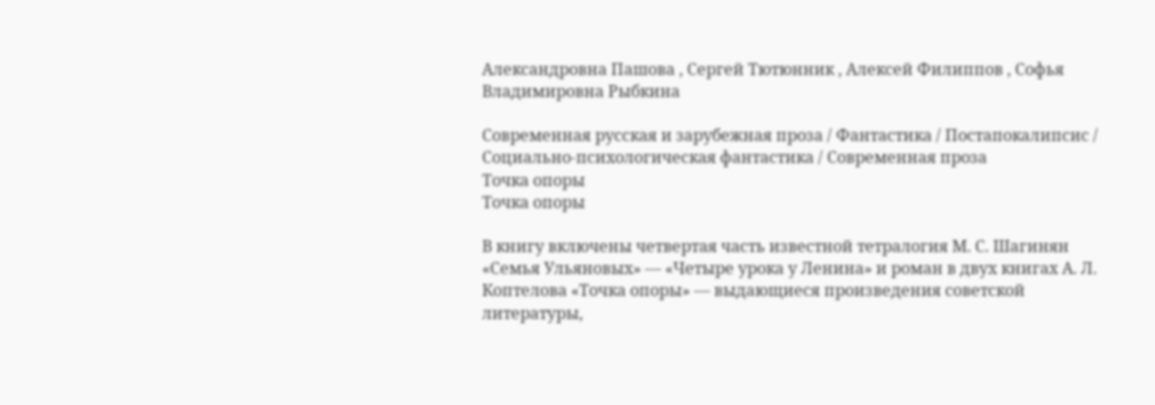Александровна Пашова , Сергей Тютюнник , Алексей Филиппов , Софья Владимировна Рыбкина

Современная русская и зарубежная проза / Фантастика / Постапокалипсис / Социально-психологическая фантастика / Современная проза
Точка опоры
Точка опоры

В книгу включены четвертая часть известной тетралогия М. С. Шагинян «Семья Ульяновых» — «Четыре урока у Ленина» и роман в двух книгах А. Л. Коптелова «Точка опоры» — выдающиеся произведения советской литературы,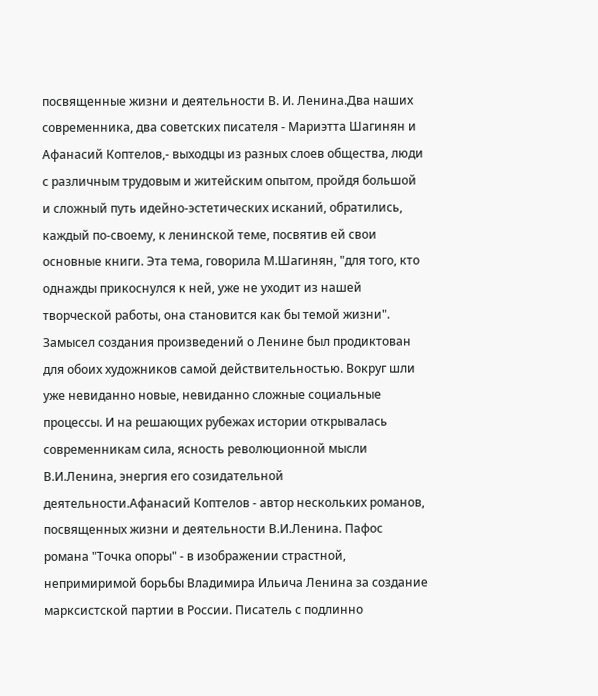посвященные жизни и деятельности В. И. Ленина.Два наших современника, два советских писателя - Мариэтта Шагинян и Афанасий Коптелов,- выходцы из разных слоев общества, люди с различным трудовым и житейским опытом, пройдя большой и сложный путь идейно-эстетических исканий, обратились, каждый по-своему, к ленинской теме, посвятив ей свои основные книги. Эта тема, говорила М.Шагинян, "для того, кто однажды прикоснулся к ней, уже не уходит из нашей творческой работы, она становится как бы темой жизни". Замысел создания произведений о Ленине был продиктован для обоих художников самой действительностью. Вокруг шли уже невиданно новые, невиданно сложные социальные процессы. И на решающих рубежах истории открывалась современникам сила, ясность революционной мысли В.И.Ленина, энергия его созидательной деятельности.Афанасий Коптелов - автор нескольких романов, посвященных жизни и деятельности В.И.Ленина. Пафос романа "Точка опоры" - в изображении страстной, непримиримой борьбы Владимира Ильича Ленина за создание марксистской партии в России. Писатель с подлинно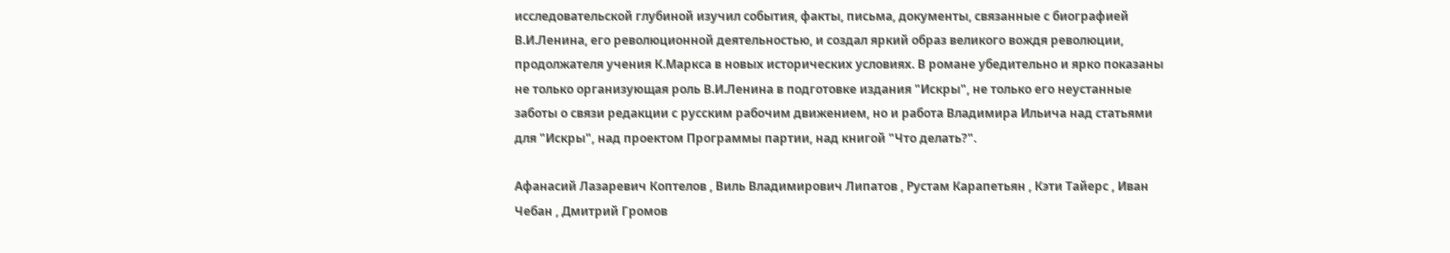исследовательской глубиной изучил события, факты, письма, документы, связанные с биографией В.И.Ленина, его революционной деятельностью, и создал яркий образ великого вождя революции, продолжателя учения К.Маркса в новых исторических условиях. В романе убедительно и ярко показаны не только организующая роль В.И.Ленина в подготовке издания "Искры", не только его неустанные заботы о связи редакции с русским рабочим движением, но и работа Владимира Ильича над статьями для "Искры", над проектом Программы партии, над книгой "Что делать?".

Афанасий Лазаревич Коптелов , Виль Владимирович Липатов , Рустам Карапетьян , Кэти Тайерс , Иван Чебан , Дмитрий Громов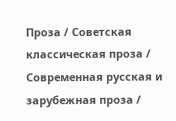Проза / Советская классическая проза / Современная русская и зарубежная проза /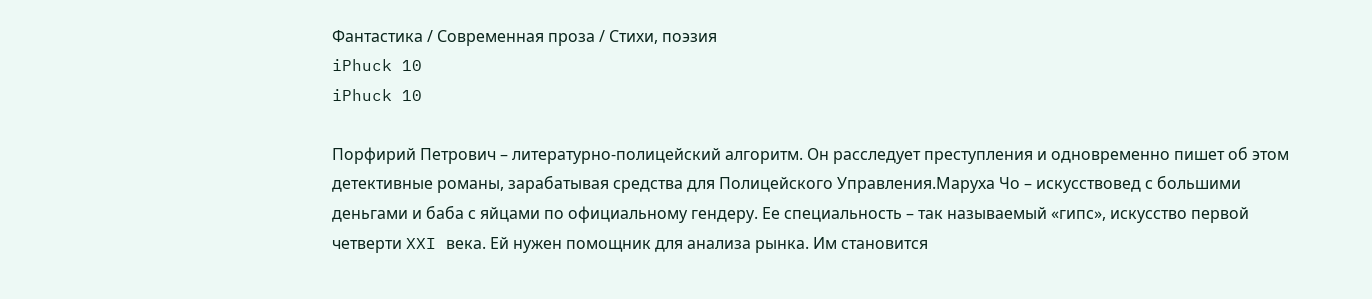Фантастика / Современная проза / Cтихи, поэзия
iPhuck 10
iPhuck 10

Порфирий Петрович – литературно-полицейский алгоритм. Он расследует преступления и одновременно пишет об этом детективные романы, зарабатывая средства для Полицейского Управления.Маруха Чо – искусствовед с большими деньгами и баба с яйцами по официальному гендеру. Ее специальность – так называемый «гипс», искусство первой четверти XXI века. Ей нужен помощник для анализа рынка. Им становится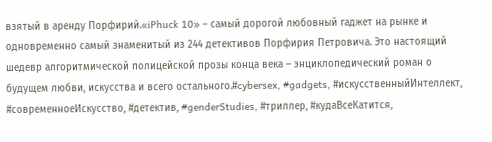взятый в аренду Порфирий.«iPhuck 10» – самый дорогой любовный гаджет на рынке и одновременно самый знаменитый из 244 детективов Порфирия Петровича. Это настоящий шедевр алгоритмической полицейской прозы конца века – энциклопедический роман о будущем любви, искусства и всего остального.#cybersex, #gadgets, #искусственныйИнтеллект, #современноеИскусство, #детектив, #genderStudies, #триллер, #кудаВсеКатится,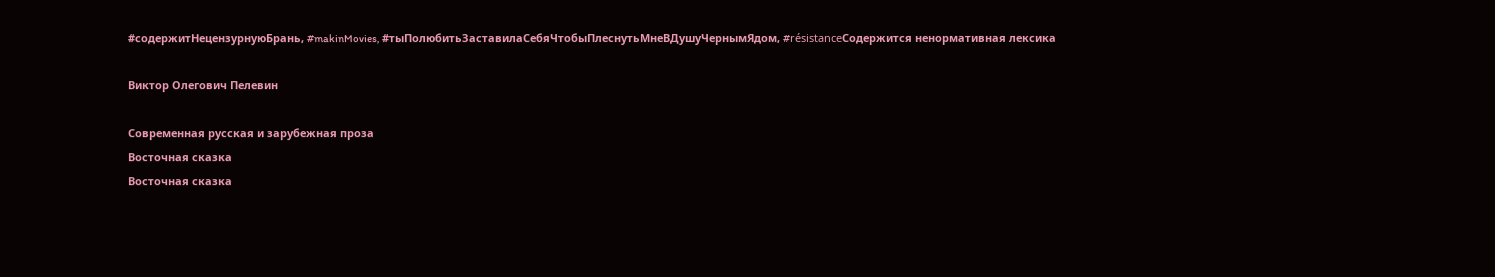#содержитНецензурнуюБрань, #makinMovies, #тыПолюбитьЗаставилаСебяЧтобыПлеснутьМнеВДушуЧернымЯдом, #résistanceСодержится ненормативная лексика

Виктор Олегович Пелевин

Современная русская и зарубежная проза
Восточная сказка
Восточная сказка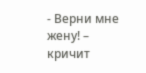- Верни мне жену! – кричит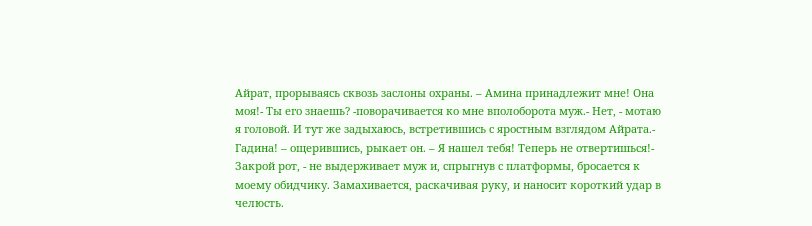Айрат, прорываясь сквозь заслоны охраны. – Амина принадлежит мне! Она моя!- Ты его знаешь? -поворачивается ко мне вполоборота муж.- Нет, - мотаю я головой. И тут же задыхаюсь, встретившись с яростным взглядом Айрата.- Гадина! – ощерившись, рыкает он. – Я нашел тебя! Теперь не отвертишься!- Закрой рот, - не выдерживает муж и, спрыгнув с платформы, бросается к моему обидчику. Замахивается, раскачивая руку, и наносит короткий удар в челюсть.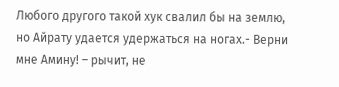Любого другого такой хук свалил бы на землю, но Айрату удается удержаться на ногах.- Верни мне Амину! – рычит, не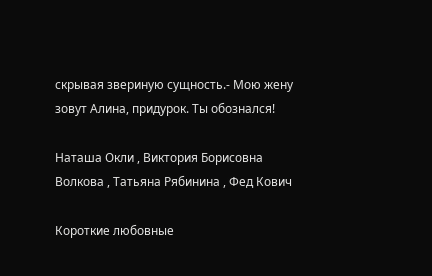скрывая звериную сущность.- Мою жену зовут Алина, придурок. Ты обознался!

Наташа Окли , Виктория Борисовна Волкова , Татьяна Рябинина , Фед Кович

Короткие любовные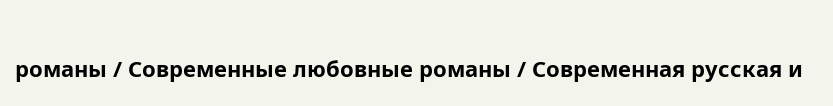романы / Современные любовные романы / Современная русская и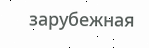зарубежная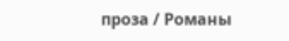проза / Романы